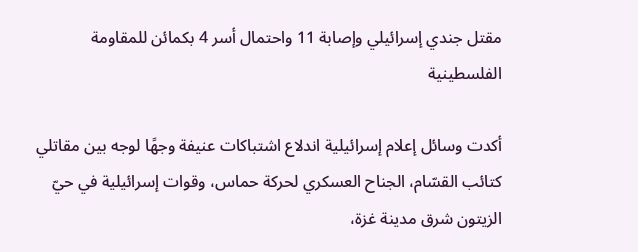مقتل جندي إسرائيلي وإصابة 11 واحتمال أسر 4 بكمائن للمقاومة الفلسطينية

أكدت وسائل إعلام إسرائيلية اندلاع اشتباكات عنيفة وجهًا لوجه بين مقاتلي كتائب القسّام، الجناح العسكري لحركة حماس، وقوات إسرائيلية في حيّ الزيتون شرق مدينة غزة،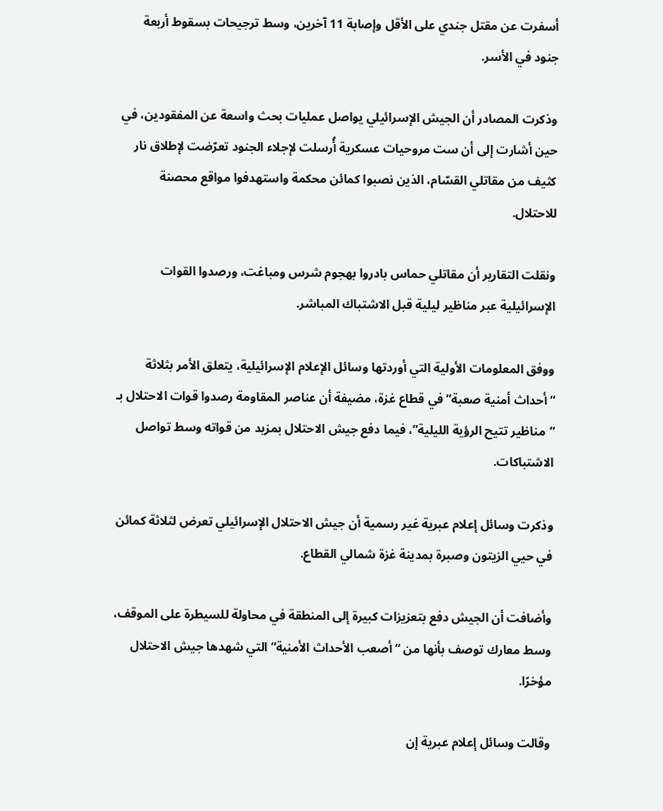أسفرت عن مقتل جندي على الأقل وإصابة 11 آخرين، وسط ترجيحات بسقوط أربعة جنود في الأسر.

وذكرت المصادر أن الجيش الإسرائيلي يواصل عمليات بحث واسعة عن المفقودين، في حين أشارت إلى أن ست مروحيات عسكرية أُرسلت لإجلاء الجنود تعرّضت لإطلاق نار كثيف من مقاتلي القسّام، الذين نصبوا كمائن محكمة واستهدفوا مواقع محصنة للاحتلال.

ونقلت التقارير أن مقاتلي حماس بادروا بهجوم شرس ومباغت، ورصدوا القوات الإسرائيلية عبر مناظير ليلية قبل الاشتباك المباشر.

ووفق المعلومات الأولية التي أوردتها وسائل الإعلام الإسرائيلية، يتعلق الأمر بثلاثة “أحداث أمنية صعبة” في قطاع غزة، مضيفة أن عناصر المقاومة رصدوا قوات الاحتلال بـ “مناظير تتيح الرؤية الليلية”، فيما دفع جيش الاحتلال بمزيد من قواته وسط تواصل الاشتباكات.

وذكرت وسائل إعلام عبرية غير رسمية أن جيش الاحتلال الإسرائيلي تعرض لثلاثة كمائن في حيي الزيتون وصبرة بمدينة غزة شمالي القطاع.

وأضافت أن الجيش دفع بتعزيزات كبيرة إلى المنطقة في محاولة للسيطرة على الموقف، وسط معارك توصف بأنها من “أصعب الأحداث الأمنية” التي شهدها جيش الاحتلال مؤخرًا.

وقالت وسائل إعلام عبرية إن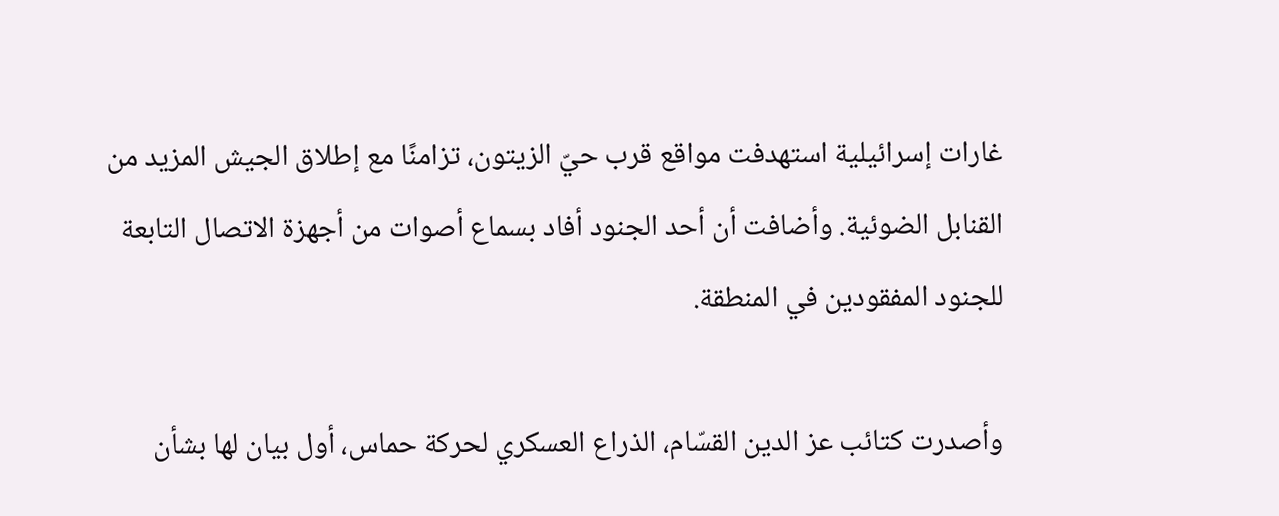غارات إسرائيلية استهدفت مواقع قرب حيّ الزيتون، تزامنًا مع إطلاق الجيش المزيد من القنابل الضوئية. وأضافت أن أحد الجنود أفاد بسماع أصوات من أجهزة الاتصال التابعة للجنود المفقودين في المنطقة.

وأصدرت كتائب عز الدين القسّام، الذراع العسكري لحركة حماس، أول بيان لها بشأن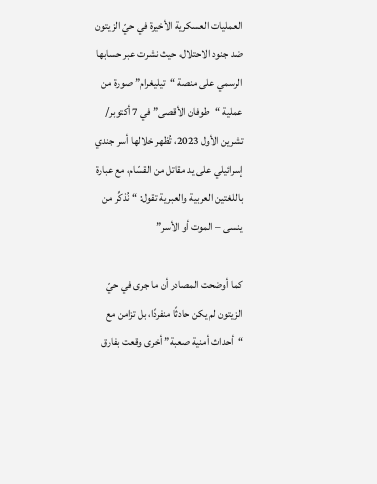العمليات العسكرية الأخيرة في حيّ الزيتون ضد جنود الاحتلال، حيث نشرت عبر حسابها الرسمي على منصة “تيليغرام” صورة من عملية “طوفان الأقصى” في 7 أكتوبر/ تشرين الأول 2023، تُظهر خلالها أسر جندي إسرائيلي على يد مقاتل من القسّام، مع عبارة باللغتين العربية والعبرية تقول: “نُذكِّر من ينسى – الموت أو الأسر”

كما أوضحت المصادر أن ما جرى في حيّ الزيتون لم يكن حادثًا منفردًا، بل تزامن مع “أحداث أمنية صعبة” أخرى وقعت بفارق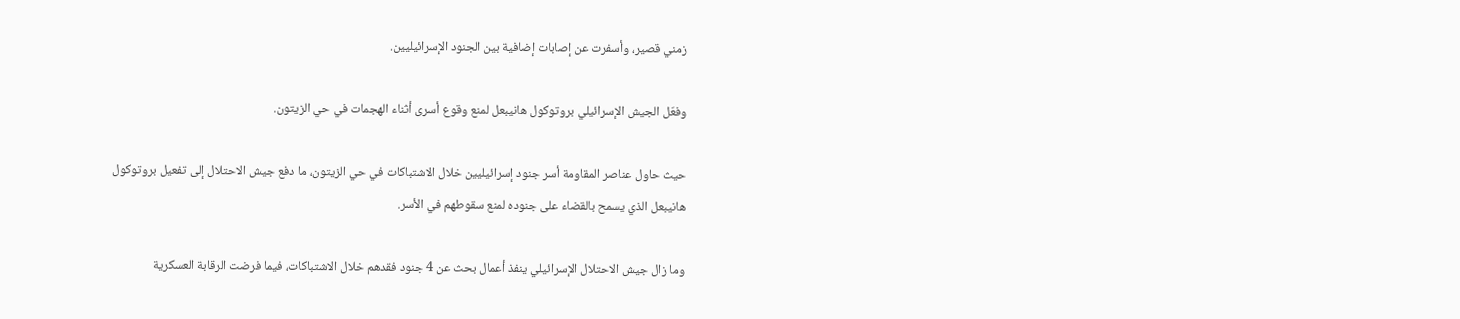زمني قصير، وأسفرت عن إصابات إضافية بين الجنود الإسرائيليين.

وفعّل الجيش الإسرائيلي بروتوكول هانيبعل لمنع وقوع أسرى أثناء الهجمات في حي الزيتون.

حيث حاول عناصر المقاومة أسر جنود إسرائيليين خلال الاشتباكات في حي الزيتون، ما دفع جيش الاحتلال إلى تفعيل بروتوكول هانيبعل الذي يسمح بالقضاء على جنوده لمنع سقوطهم في الأسر.

وما زال جيش الاحتلال الإسرائيلي ينفذ أعمال بحث عن 4 جنود فقدهم خلال الاشتباكات، فيما فرضت الرقابة العسكرية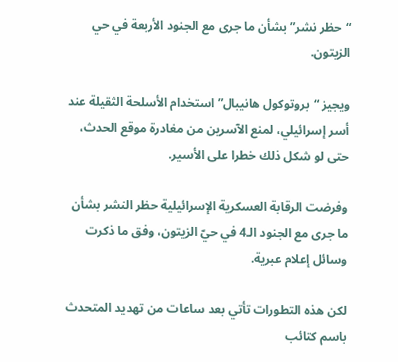“حظر نشر” بشأن ما جرى مع الجنود الأربعة في حي الزيتون.

ويجيز “بروتوكول هانيبال” استخدام الأسلحة الثقيلة عند أسر إسرائيلي، لمنع الآسرين من مغادرة موقع الحدث، حتى لو شكل ذلك خطرا على الأسير.

وفرضت الرقابة العسكرية الإسرائيلية حظر النشر بشأن ما جرى مع الجنود الـ4 في حيّ الزيتون، وفق ما ذكرت وسائل إعلام عبرية.

لكن هذه التطورات تأتي بعد ساعات من تهديد المتحدث باسم كتائب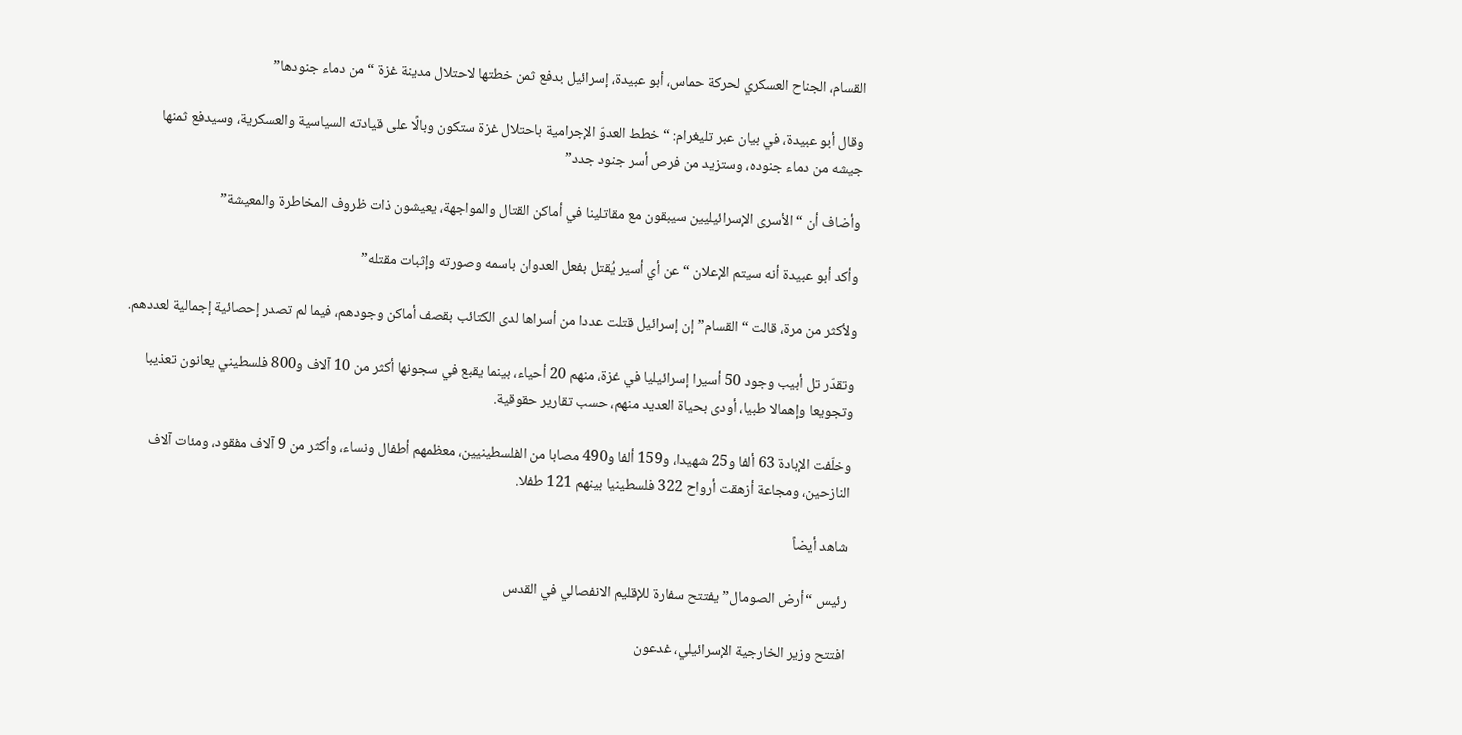القسام، الجناح العسكري لحركة حماس، أبو عبيدة، إسرائيل بدفع ثمن خطتها لاحتلال مدينة غزة “من دماء جنودها”

وقال أبو عبيدة، في بيان عبر تليغرام: “خطط العدوّ الإجرامية باحتلال غزة ستكون وبالًا على قيادته السياسية والعسكرية، وسيدفع ثمنها جيشه من دماء جنوده، وستزيد من فرص أسر جنود جدد”

وأضاف أن “الأسرى الإسرائيليين سيبقون مع مقاتلينا في أماكن القتال والمواجهة، يعيشون ذات ظروف المخاطرة والمعيشة”

وأكد أبو عبيدة أنه سيتم الإعلان “عن أي أسير يُقتل بفعل العدوان باسمه وصورته وإثبات مقتله”

ولأكثر من مرة، قالت “القسام” إن إسرائيل قتلت عددا من أسراها لدى الكتائب بقصف أماكن وجودهم، فيما لم تصدر إحصائية إجمالية لعددهم.

وتقدّر تل أبيب وجود 50 أسيرا إسرائيليا في غزة، منهم 20 أحياء، بينما يقبع في سجونها أكثر من 10 آلاف و800 فلسطيني يعانون تعذيبا وتجويعا وإهمالا طبيا، أودى بحياة العديد منهم، حسب تقارير حقوقية.

وخلّفت الإبادة 63 ألفا و25 شهيدا، و159 ألفا و490 مصابا من الفلسطينيين، معظمهم أطفال ونساء، وأكثر من 9 آلاف مفقود، ومئات آلاف النازحين، ومجاعة أزهقت أرواح 322 فلسطينيا بينهم 121 طفلا.

شاهد أيضاً

رئيس “أرض الصومال” يفتتح سفارة للإقليم الانفصالي في القدس

افتتح وزير الخارجية الإسرائيلي، غدعون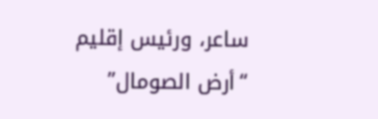ساعر، ورئيس إقليم “أرض الصومال”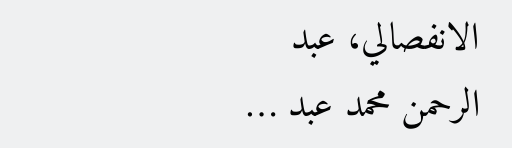الانفصالي، عبد الرحمن محمد عبد …